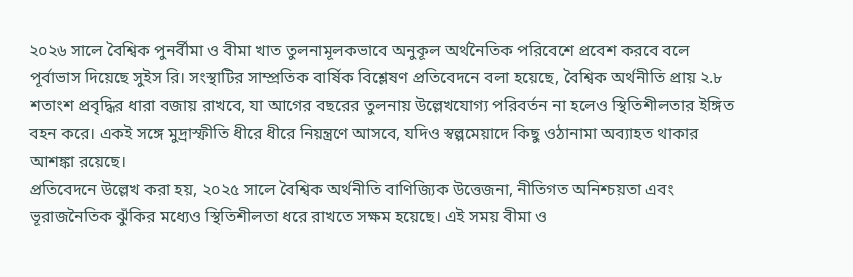২০২৬ সালে বৈশ্বিক পুনর্বীমা ও বীমা খাত তুলনামূলকভাবে অনুকূল অর্থনৈতিক পরিবেশে প্রবেশ করবে বলে পূর্বাভাস দিয়েছে সুইস রি। সংস্থাটির সাম্প্রতিক বার্ষিক বিশ্লেষণ প্রতিবেদনে বলা হয়েছে, বৈশ্বিক অর্থনীতি প্রায় ২.৮ শতাংশ প্রবৃদ্ধির ধারা বজায় রাখবে, যা আগের বছরের তুলনায় উল্লেখযোগ্য পরিবর্তন না হলেও স্থিতিশীলতার ইঙ্গিত বহন করে। একই সঙ্গে মুদ্রাস্ফীতি ধীরে ধীরে নিয়ন্ত্রণে আসবে, যদিও স্বল্পমেয়াদে কিছু ওঠানামা অব্যাহত থাকার আশঙ্কা রয়েছে।
প্রতিবেদনে উল্লেখ করা হয়, ২০২৫ সালে বৈশ্বিক অর্থনীতি বাণিজ্যিক উত্তেজনা, নীতিগত অনিশ্চয়তা এবং ভূরাজনৈতিক ঝুঁকির মধ্যেও স্থিতিশীলতা ধরে রাখতে সক্ষম হয়েছে। এই সময় বীমা ও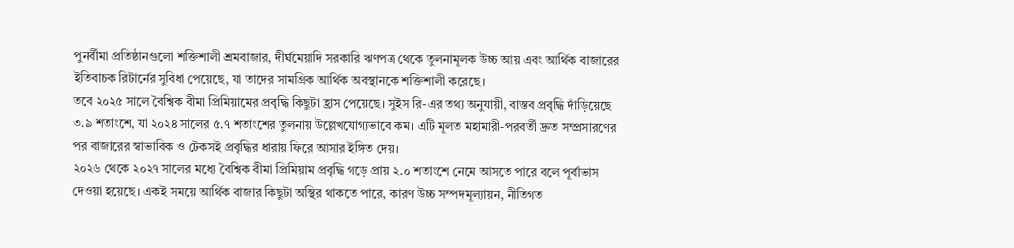পুনর্বীমা প্রতিষ্ঠানগুলো শক্তিশালী শ্রমবাজার, দীর্ঘমেয়াদি সরকারি ঋণপত্র থেকে তুলনামূলক উচ্চ আয় এবং আর্থিক বাজারের ইতিবাচক রিটার্নের সুবিধা পেয়েছে, যা তাদের সামগ্রিক আর্থিক অবস্থানকে শক্তিশালী করেছে।
তবে ২০২৫ সালে বৈশ্বিক বীমা প্রিমিয়ামের প্রবৃদ্ধি কিছুটা হ্রাস পেয়েছে। সুইস রি-এর তথ্য অনুযায়ী, বাস্তব প্রবৃদ্ধি দাঁড়িয়েছে ৩.৯ শতাংশে, যা ২০২৪ সালের ৫.৭ শতাংশের তুলনায় উল্লেখযোগ্যভাবে কম। এটি মূলত মহামারী-পরবর্তী দ্রুত সম্প্রসারণের পর বাজারের স্বাভাবিক ও টেকসই প্রবৃদ্ধির ধারায় ফিরে আসার ইঙ্গিত দেয়।
২০২৬ থেকে ২০২৭ সালের মধ্যে বৈশ্বিক বীমা প্রিমিয়াম প্রবৃদ্ধি গড়ে প্রায় ২.০ শতাংশে নেমে আসতে পারে বলে পূর্বাভাস দেওয়া হয়েছে। একই সময়ে আর্থিক বাজার কিছুটা অস্থির থাকতে পারে, কারণ উচ্চ সম্পদমূল্যায়ন, নীতিগত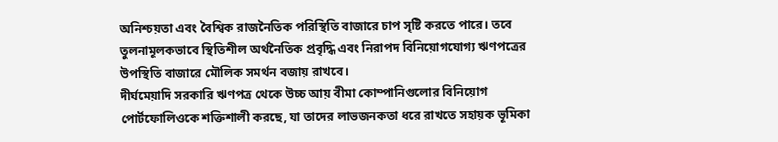অনিশ্চয়তা এবং বৈশ্বিক রাজনৈতিক পরিস্থিতি বাজারে চাপ সৃষ্টি করতে পারে। তবে তুলনামূলকভাবে স্থিতিশীল অর্থনৈতিক প্রবৃদ্ধি এবং নিরাপদ বিনিয়োগযোগ্য ঋণপত্রের উপস্থিতি বাজারে মৌলিক সমর্থন বজায় রাখবে।
দীর্ঘমেয়াদি সরকারি ঋণপত্র থেকে উচ্চ আয় বীমা কোম্পানিগুলোর বিনিয়োগ পোর্টফোলিওকে শক্তিশালী করছে, যা তাদের লাভজনকতা ধরে রাখতে সহায়ক ভূমিকা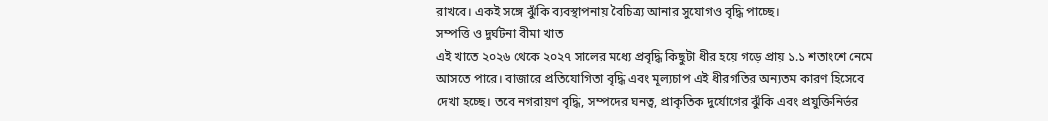রাখবে। একই সঙ্গে ঝুঁকি ব্যবস্থাপনায় বৈচিত্র্য আনার সুযোগও বৃদ্ধি পাচ্ছে।
সম্পত্তি ও দুর্ঘটনা বীমা খাত
এই খাতে ২০২৬ থেকে ২০২৭ সালের মধ্যে প্রবৃদ্ধি কিছুটা ধীর হয়ে গড়ে প্রায় ১.১ শতাংশে নেমে আসতে পারে। বাজারে প্রতিযোগিতা বৃদ্ধি এবং মূল্যচাপ এই ধীরগতির অন্যতম কারণ হিসেবে দেখা হচ্ছে। তবে নগরায়ণ বৃদ্ধি, সম্পদের ঘনত্ব, প্রাকৃতিক দুর্যোগের ঝুঁকি এবং প্রযুক্তিনির্ভর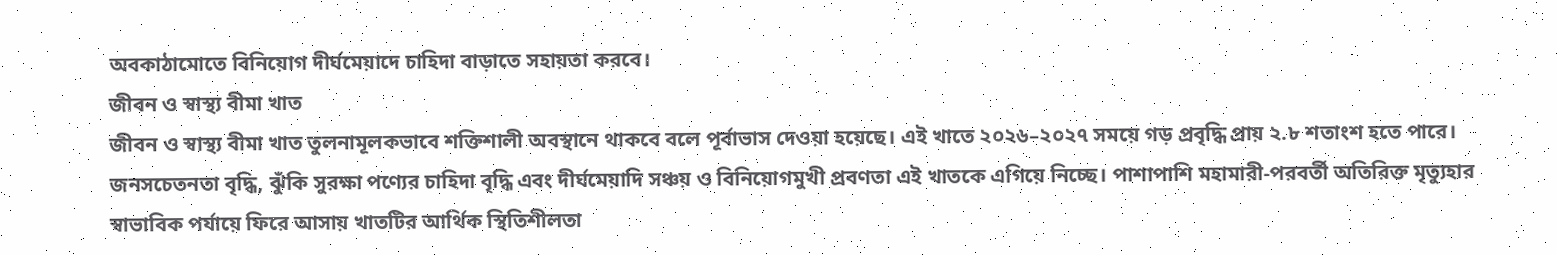অবকাঠামোতে বিনিয়োগ দীর্ঘমেয়াদে চাহিদা বাড়াতে সহায়তা করবে।
জীবন ও স্বাস্থ্য বীমা খাত
জীবন ও স্বাস্থ্য বীমা খাত তুলনামূলকভাবে শক্তিশালী অবস্থানে থাকবে বলে পূর্বাভাস দেওয়া হয়েছে। এই খাতে ২০২৬–২০২৭ সময়ে গড় প্রবৃদ্ধি প্রায় ২.৮ শতাংশ হতে পারে। জনসচেতনতা বৃদ্ধি, ঝুঁকি সুরক্ষা পণ্যের চাহিদা বৃদ্ধি এবং দীর্ঘমেয়াদি সঞ্চয় ও বিনিয়োগমুখী প্রবণতা এই খাতকে এগিয়ে নিচ্ছে। পাশাপাশি মহামারী-পরবর্তী অতিরিক্ত মৃত্যুহার স্বাভাবিক পর্যায়ে ফিরে আসায় খাতটির আর্থিক স্থিতিশীলতা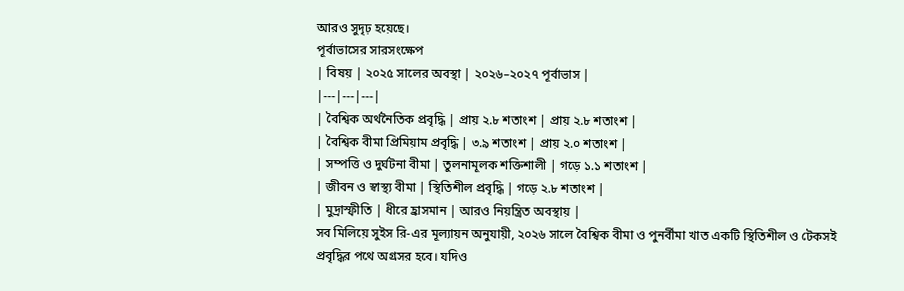আরও সুদৃঢ় হয়েছে।
পূর্বাভাসের সারসংক্ষেপ
| বিষয় | ২০২৫ সালের অবস্থা | ২০২৬–২০২৭ পূর্বাভাস |
|---|---|---|
| বৈশ্বিক অর্থনৈতিক প্রবৃদ্ধি | প্রায় ২.৮ শতাংশ | প্রায় ২.৮ শতাংশ |
| বৈশ্বিক বীমা প্রিমিয়াম প্রবৃদ্ধি | ৩.৯ শতাংশ | প্রায় ২.০ শতাংশ |
| সম্পত্তি ও দুর্ঘটনা বীমা | তুলনামূলক শক্তিশালী | গড়ে ১.১ শতাংশ |
| জীবন ও স্বাস্থ্য বীমা | স্থিতিশীল প্রবৃদ্ধি | গড়ে ২.৮ শতাংশ |
| মুদ্রাস্ফীতি | ধীরে হ্রাসমান | আরও নিয়ন্ত্রিত অবস্থায় |
সব মিলিয়ে সুইস রি-এর মূল্যায়ন অনুযায়ী, ২০২৬ সালে বৈশ্বিক বীমা ও পুনর্বীমা খাত একটি স্থিতিশীল ও টেকসই প্রবৃদ্ধির পথে অগ্রসর হবে। যদিও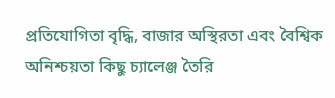প্রতিযোগিতা বৃদ্ধি, বাজার অস্থিরতা এবং বৈশ্বিক অনিশ্চয়তা কিছু চ্যালেঞ্জ তৈরি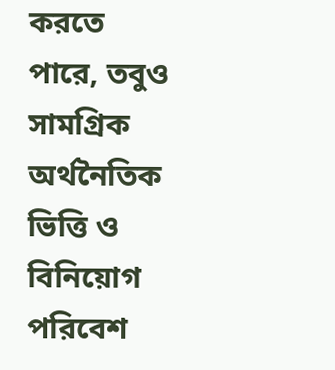করতে পারে, তবুও সামগ্রিক অর্থনৈতিক ভিত্তি ও বিনিয়োগ পরিবেশ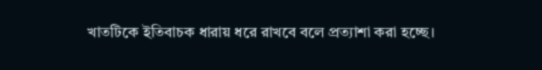খাতটিকে ইতিবাচক ধারায় ধরে রাখবে বলে প্রত্যাশা করা হচ্ছে।